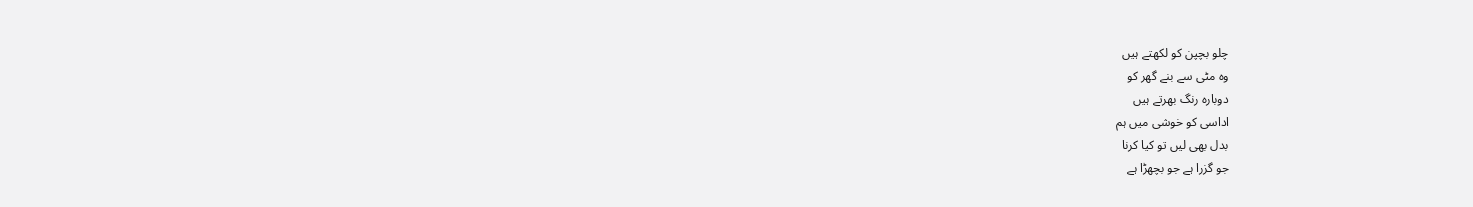چلو بچپن کو لکھتے ہیں
وہ مٹی سے بنے گھر کو
دوبارہ رنگ بھرتے ہیں
اداسی کو خوشی میں ہم
بدل بھی لیں تو کیا کرنا
جو گزرا ہے جو بچھڑا ہے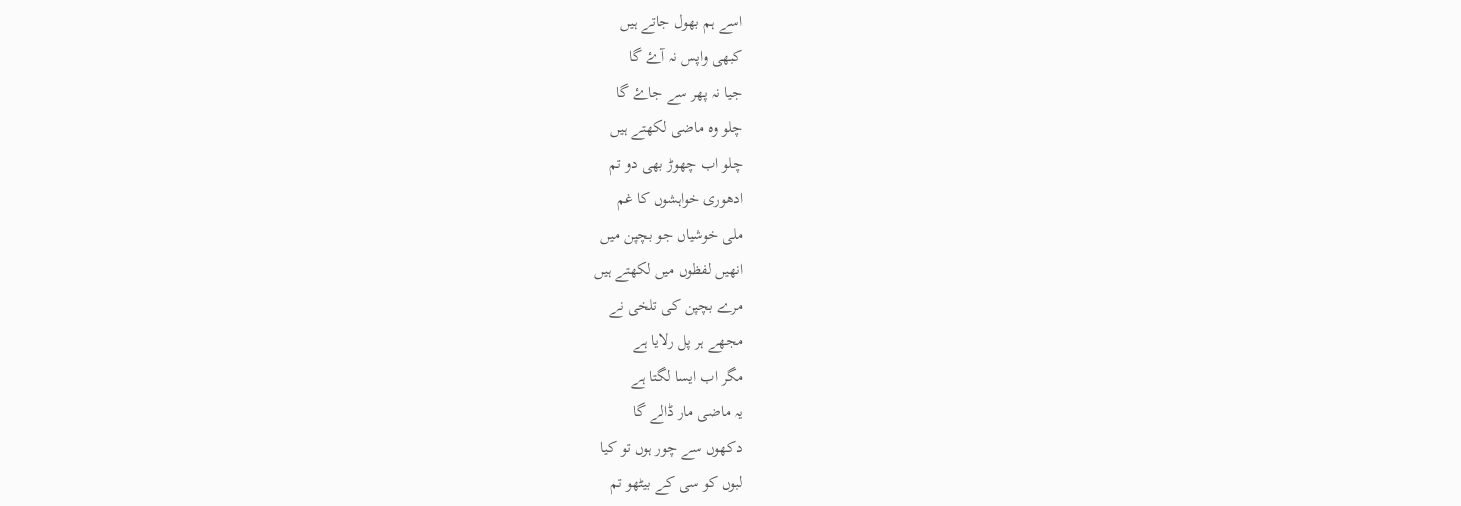اسے ہم بھول جاتے ہیں
کبھی واپس نہ آۓ گا
جیا نہ پھر سے جاۓ گا
چلو وہ ماضی لکھتے ہیں
چلو اب چھوڑ بھی دو تم
ادھوری خواہشوں کا غم
ملی خوشیاں جو بچپن میں
انھیں لفظوں میں لکھتے ہیں
مرے بچپن کی تلخی نے
مجھے ہر پل رلایا ہے
مگر اب ایسا لگتا ہے
یہ ماضی مار ڈالے گا
دکھوں سے چور ہوں تو کیا
لبوں کو سی کے بیٹھو تم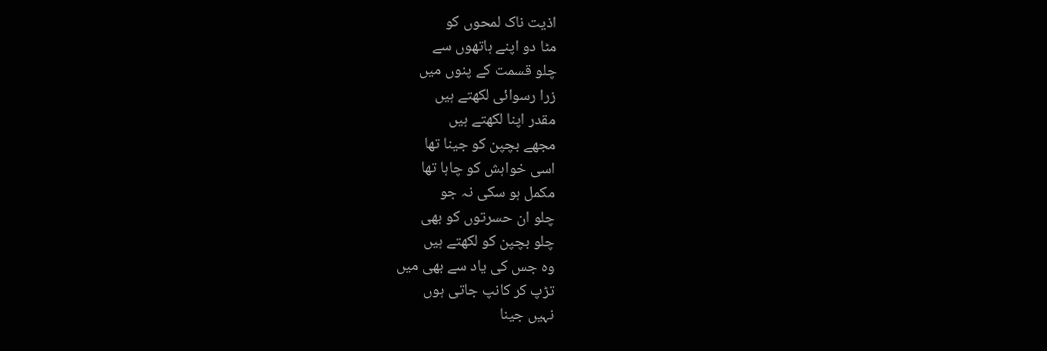اذیت ناک لمحوں کو
مٹا دو اپنے ہاتھوں سے
چلو قسمت کے پنوں میں
زرا رسوائی لکھتے ہیں
مقدر اپنا لکھتے ہیں
مجھے بچپن کو جینا تھا
اسی خواہش کو چاہا تھا
مکمل ہو سکی نہ جو
چلو ان حسرتوں کو بھی
چلو بچپن کو لکھتے ہیں
وہ جس کی یاد سے بھی میں
تڑپ کر کانپ جاتی ہوں
نہیں جینا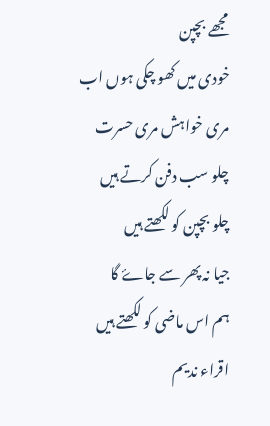مجھے بچپن
خودی میں کھو چکی ہوں اب
مری خواہش مری حسرت
چلو سب دفن کرتے ہیں
چلو بچپن کو لکھتے ہیں
جیا نہ پھر سے جاۓ گا
ہم اس ماضی کو لکھتے ہیں
اقراء ندیم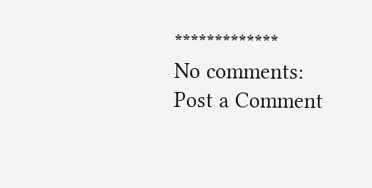*************
No comments:
Post a Comment